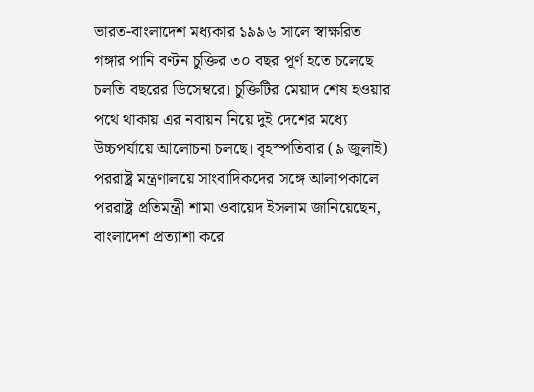ভারত-বাংলাদেশ মধ্যকার ১৯৯৬ সালে স্বাক্ষরিত গঙ্গার পানি বণ্টন চুক্তির ৩০ বছর পূর্ণ হতে চলেছে চলতি বছরের ডিসেম্বরে। চুক্তিটির মেয়াদ শেষ হওয়ার পথে থাকায় এর নবায়ন নিয়ে দুই দেশের মধ্যে উচ্চপর্যায়ে আলোচনা চলছে। বৃহস্পতিবার (৯ জুলাই) পররাষ্ট্র মন্ত্রণালয়ে সাংবাদিকদের সঙ্গে আলাপকালে পররাষ্ট্র প্রতিমন্ত্রী শামা ওবায়েদ ইসলাম জানিয়েছেন, বাংলাদেশ প্রত্যাশা করে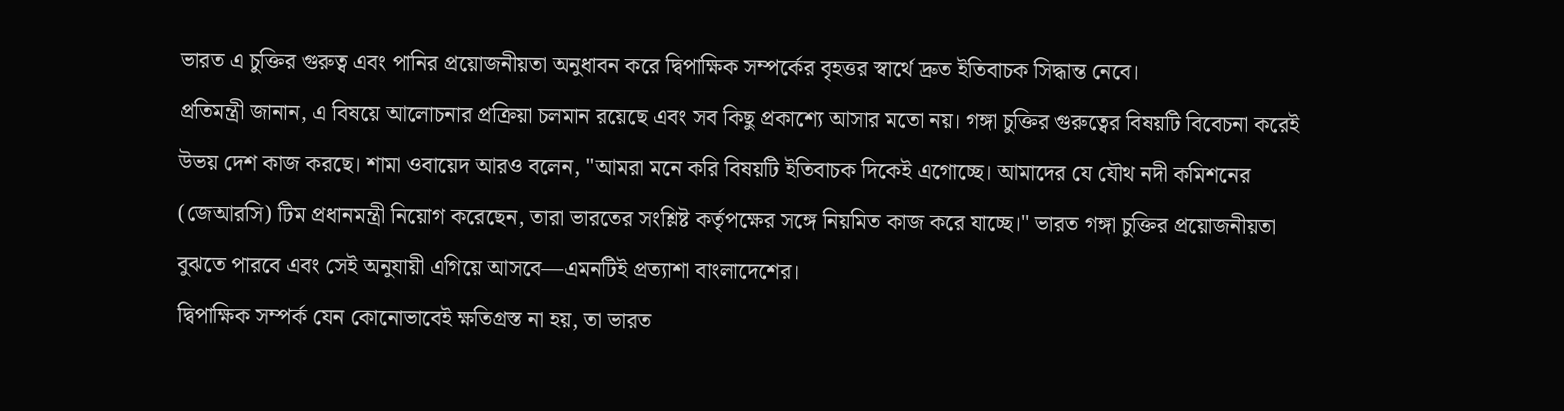ভারত এ চুক্তির গুরুত্ব এবং পানির প্রয়োজনীয়তা অনুধাবন করে দ্বিপাক্ষিক সম্পর্কের বৃহত্তর স্বার্থে দ্রুত ইতিবাচক সিদ্ধান্ত নেবে।
প্রতিমন্ত্রী জানান, এ বিষয়ে আলোচনার প্রক্রিয়া চলমান রয়েছে এবং সব কিছু প্রকাশ্যে আসার মতো নয়। গঙ্গা চুক্তির গুরুত্বের বিষয়টি বিবেচনা করেই উভয় দেশ কাজ করছে। শামা ওবায়েদ আরও বলেন, "আমরা মনে করি বিষয়টি ইতিবাচক দিকেই এগোচ্ছে। আমাদের যে যৌথ নদী কমিশনের (জেআরসি) টিম প্রধানমন্ত্রী নিয়োগ করেছেন, তারা ভারতের সংশ্লিষ্ট কর্তৃপক্ষের সঙ্গে নিয়মিত কাজ করে যাচ্ছে।" ভারত গঙ্গা চুক্তির প্রয়োজনীয়তা বুঝতে পারবে এবং সেই অনুযায়ী এগিয়ে আসবে—এমনটিই প্রত্যাশা বাংলাদেশের।
দ্বিপাক্ষিক সম্পর্ক যেন কোনোভাবেই ক্ষতিগ্রস্ত না হয়, তা ভারত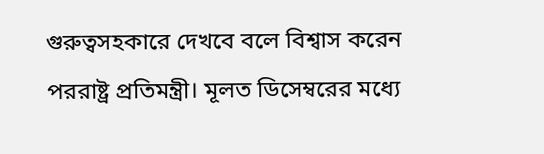গুরুত্বসহকারে দেখবে বলে বিশ্বাস করেন পররাষ্ট্র প্রতিমন্ত্রী। মূলত ডিসেম্বরের মধ্যে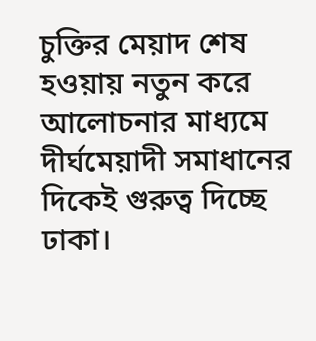চুক্তির মেয়াদ শেষ হওয়ায় নতুন করে আলোচনার মাধ্যমে দীর্ঘমেয়াদী সমাধানের দিকেই গুরুত্ব দিচ্ছে ঢাকা।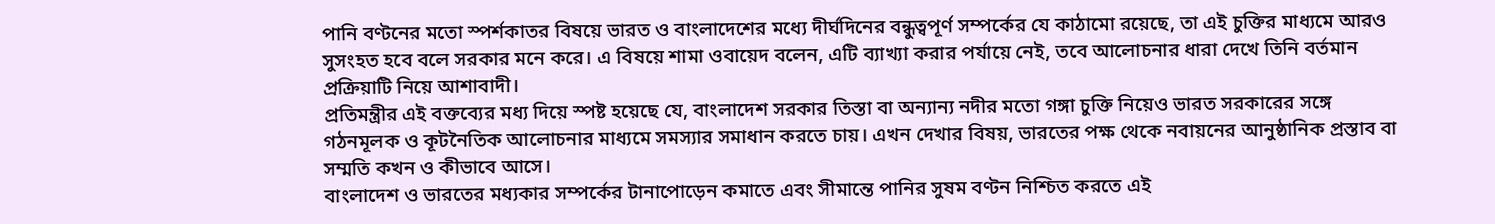পানি বণ্টনের মতো স্পর্শকাতর বিষয়ে ভারত ও বাংলাদেশের মধ্যে দীর্ঘদিনের বন্ধুত্বপূর্ণ সম্পর্কের যে কাঠামো রয়েছে, তা এই চুক্তির মাধ্যমে আরও সুসংহত হবে বলে সরকার মনে করে। এ বিষয়ে শামা ওবায়েদ বলেন, এটি ব্যাখ্যা করার পর্যায়ে নেই, তবে আলোচনার ধারা দেখে তিনি বর্তমান প্রক্রিয়াটি নিয়ে আশাবাদী।
প্রতিমন্ত্রীর এই বক্তব্যের মধ্য দিয়ে স্পষ্ট হয়েছে যে, বাংলাদেশ সরকার তিস্তা বা অন্যান্য নদীর মতো গঙ্গা চুক্তি নিয়েও ভারত সরকারের সঙ্গে গঠনমূলক ও কূটনৈতিক আলোচনার মাধ্যমে সমস্যার সমাধান করতে চায়। এখন দেখার বিষয়, ভারতের পক্ষ থেকে নবায়নের আনুষ্ঠানিক প্রস্তাব বা সম্মতি কখন ও কীভাবে আসে।
বাংলাদেশ ও ভারতের মধ্যকার সম্পর্কের টানাপোড়েন কমাতে এবং সীমান্তে পানির সুষম বণ্টন নিশ্চিত করতে এই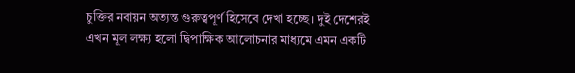চুক্তির নবায়ন অত্যন্ত গুরুত্বপূর্ণ হিসেবে দেখা হচ্ছে। দুই দেশেরই এখন মূল লক্ষ্য হলো দ্বিপাক্ষিক আলোচনার মাধ্যমে এমন একটি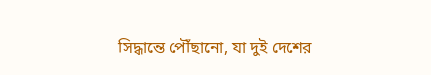সিদ্ধান্তে পৌঁছানো, যা দুই দেশের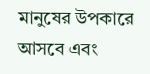মানুষের উপকারে আসবে এবং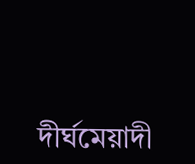দীর্ঘমেয়াদী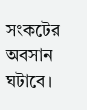সংকটের অবসান ঘটাবে।